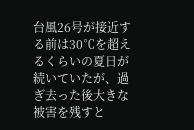台風26号が接近する前は30℃を超えるくらいの夏日が続いていたが、過ぎ去った後大きな被害を残すと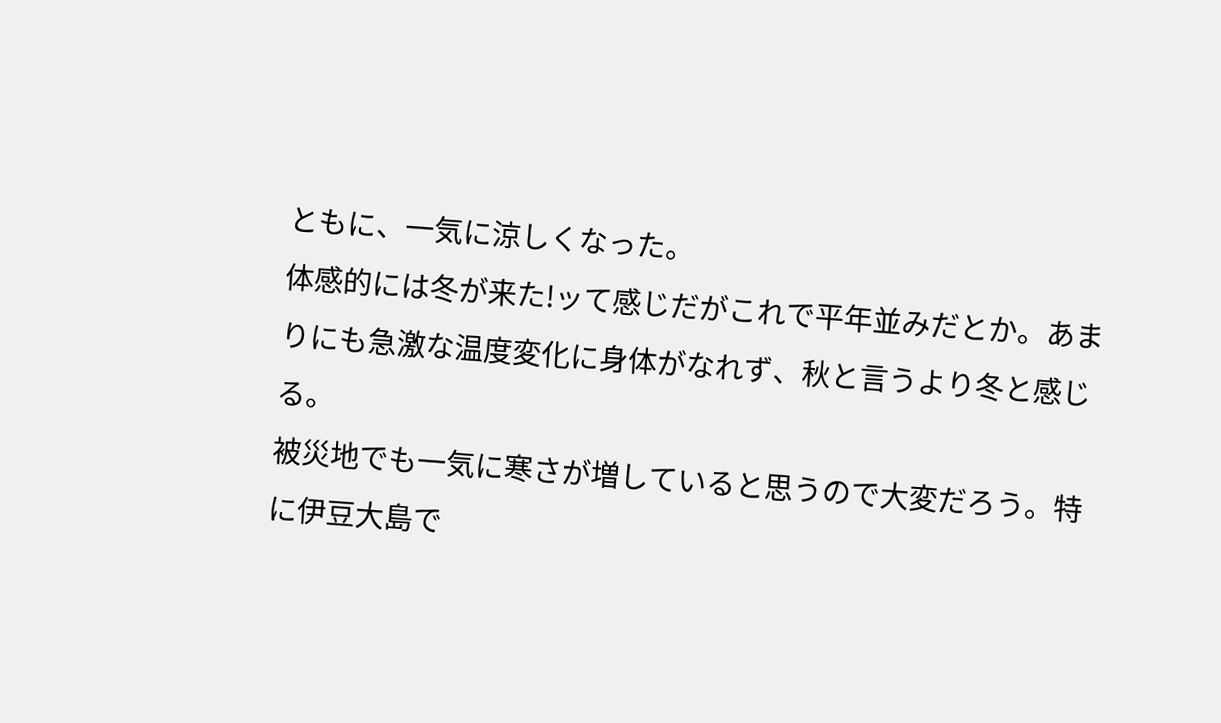ともに、一気に涼しくなった。
体感的には冬が来た!ッて感じだがこれで平年並みだとか。あまりにも急激な温度変化に身体がなれず、秋と言うより冬と感じる。
被災地でも一気に寒さが増していると思うので大変だろう。特に伊豆大島で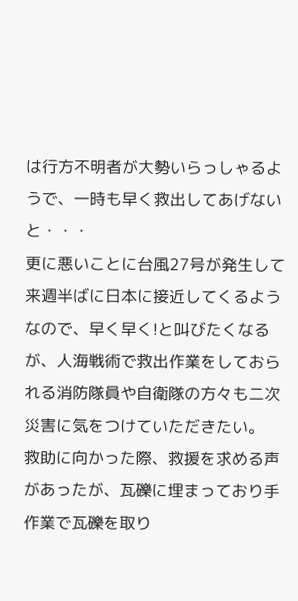は行方不明者が大勢いらっしゃるようで、一時も早く救出してあげないと・・・
更に悪いことに台風27号が発生して来週半ばに日本に接近してくるようなので、早く早く!と叫びたくなるが、人海戦術で救出作業をしておられる消防隊員や自衛隊の方々も二次災害に気をつけていただきたい。
救助に向かった際、救援を求める声があったが、瓦礫に埋まっており手作業で瓦礫を取り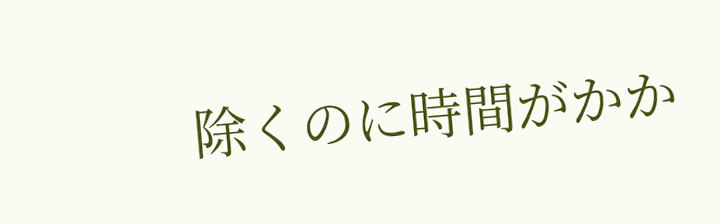除くのに時間がかか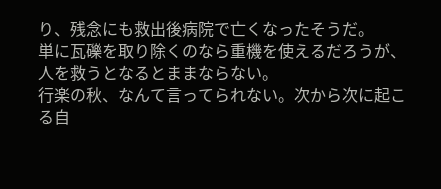り、残念にも救出後病院で亡くなったそうだ。
単に瓦礫を取り除くのなら重機を使えるだろうが、人を救うとなるとままならない。
行楽の秋、なんて言ってられない。次から次に起こる自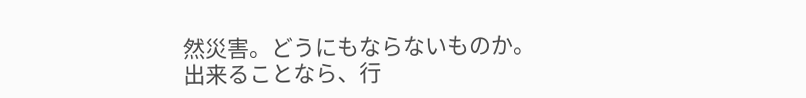然災害。どうにもならないものか。
出来ることなら、行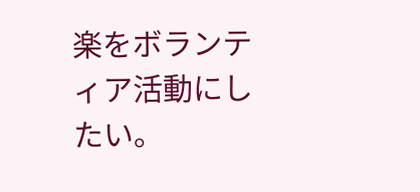楽をボランティア活動にしたい。